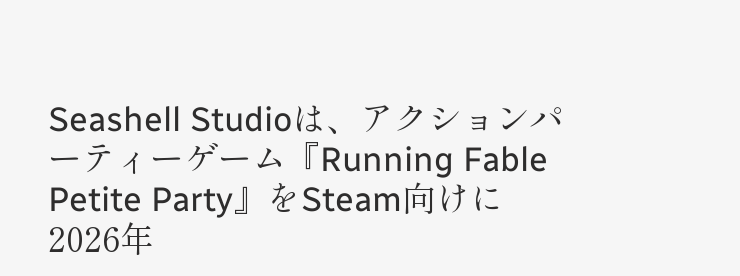Seashell Studioは、アクションパーティーゲーム『Running Fable Petite Party』をSteam向けに2026年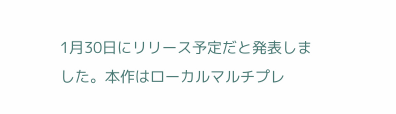1月30日にリリース予定だと発表しました。本作はローカルマルチプレ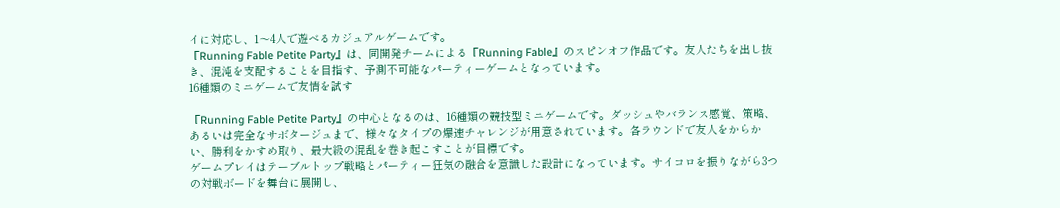イに対応し、1〜4人で遊べるカジュアルゲームです。
『Running Fable Petite Party』は、同開発チームによる『Running Fable』のスピンオフ作品です。友人たちを出し抜き、混沌を支配することを目指す、予測不可能なパーティーゲームとなっています。
16種類のミニゲームで友情を試す

『Running Fable Petite Party』の中心となるのは、16種類の競技型ミニゲームです。ダッシュやバランス感覚、策略、あるいは完全なサボタージュまで、様々なタイプの爆速チャレンジが用意されています。各ラウンドで友人をからかい、勝利をかすめ取り、最大級の混乱を巻き起こすことが目標です。
ゲームプレイはテーブルトップ戦略とパーティー狂気の融合を意識した設計になっています。サイコロを振りながら3つの対戦ボードを舞台に展開し、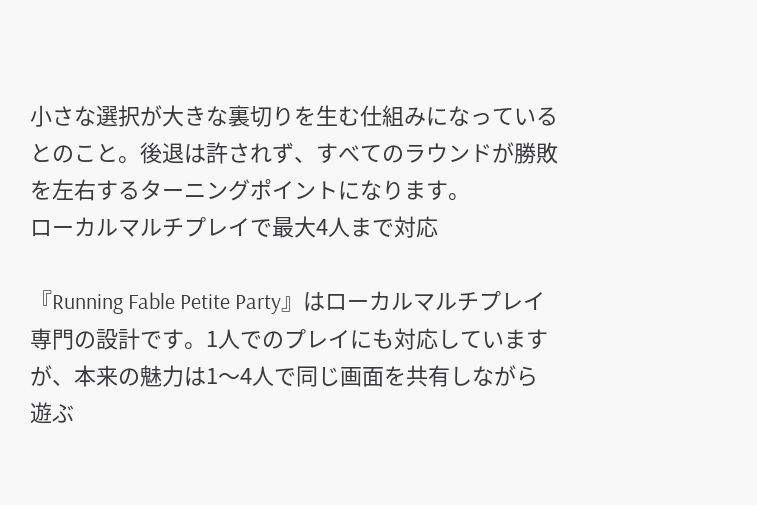小さな選択が大きな裏切りを生む仕組みになっているとのこと。後退は許されず、すべてのラウンドが勝敗を左右するターニングポイントになります。
ローカルマルチプレイで最大4人まで対応

『Running Fable Petite Party』はローカルマルチプレイ専門の設計です。1人でのプレイにも対応していますが、本来の魅力は1〜4人で同じ画面を共有しながら遊ぶ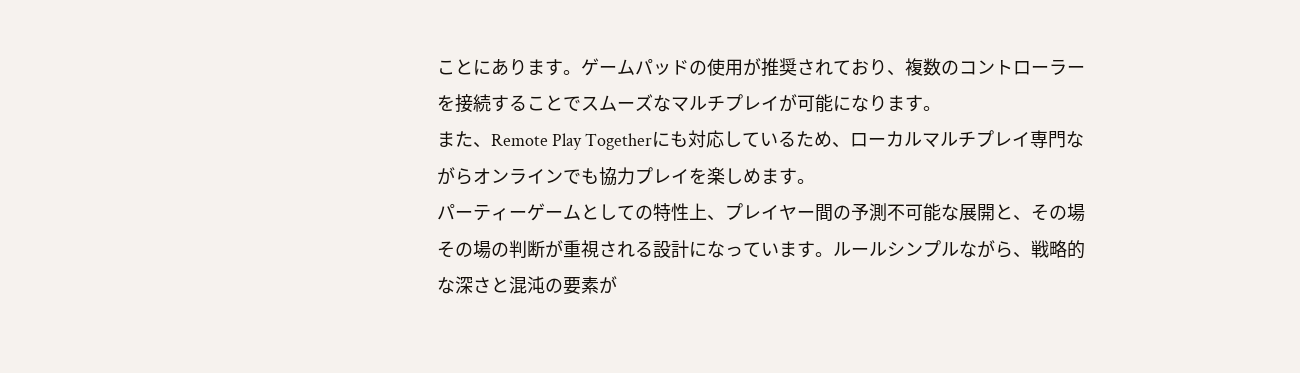ことにあります。ゲームパッドの使用が推奨されており、複数のコントローラーを接続することでスムーズなマルチプレイが可能になります。
また、Remote Play Togetherにも対応しているため、ローカルマルチプレイ専門ながらオンラインでも協力プレイを楽しめます。
パーティーゲームとしての特性上、プレイヤー間の予測不可能な展開と、その場その場の判断が重視される設計になっています。ルールシンプルながら、戦略的な深さと混沌の要素が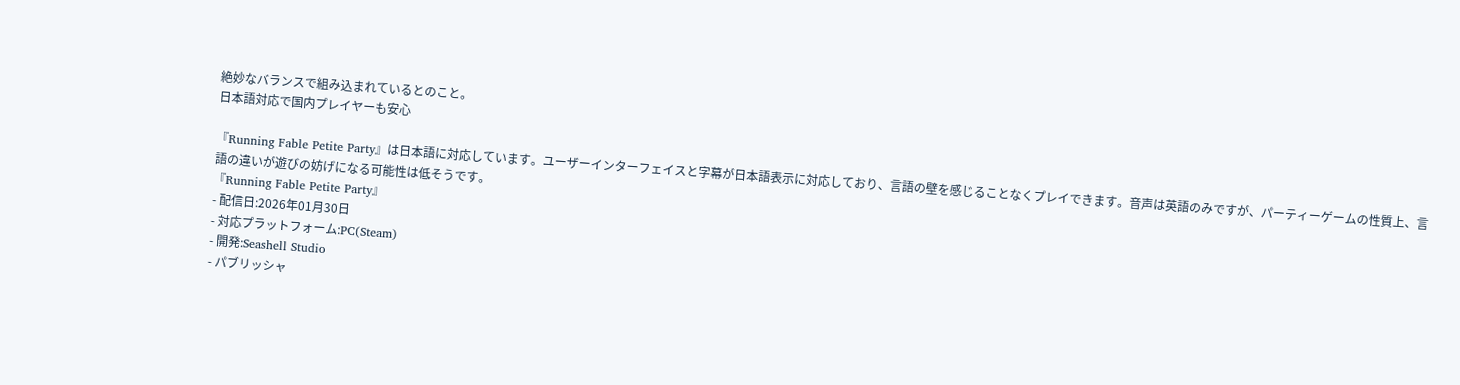絶妙なバランスで組み込まれているとのこと。
日本語対応で国内プレイヤーも安心

『Running Fable Petite Party』は日本語に対応しています。ユーザーインターフェイスと字幕が日本語表示に対応しており、言語の壁を感じることなくプレイできます。音声は英語のみですが、パーティーゲームの性質上、言語の違いが遊びの妨げになる可能性は低そうです。
『Running Fable Petite Party』
- 配信日:2026年01月30日
- 対応プラットフォーム:PC(Steam)
- 開発:Seashell Studio
- パブリッシャ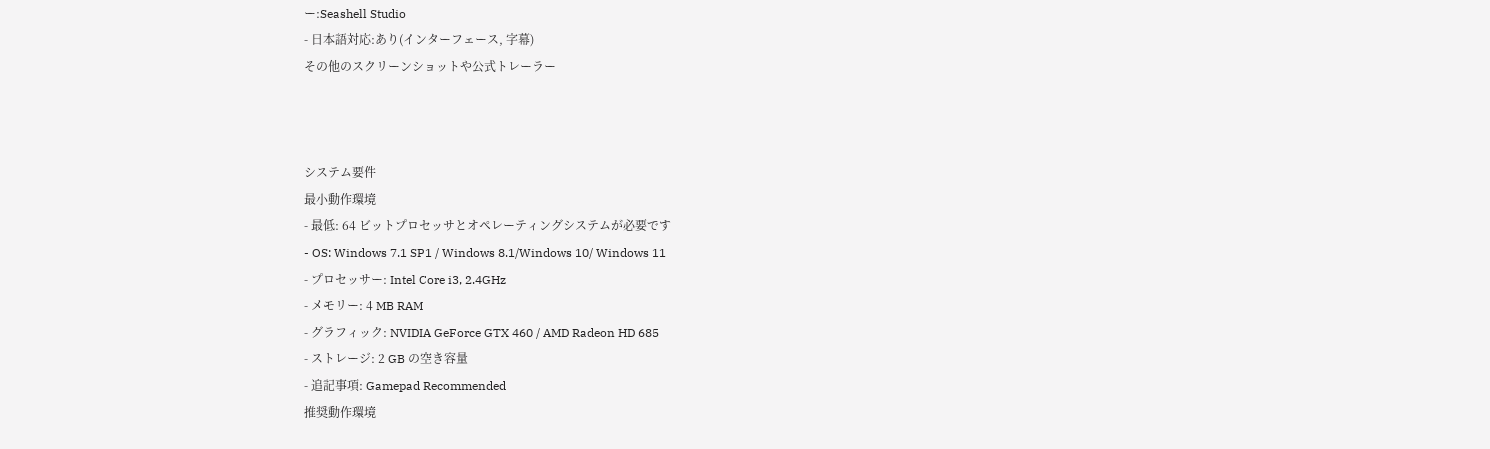ー:Seashell Studio
- 日本語対応:あり(インターフェース, 字幕)
その他のスクリーンショットや公式トレーラー



システム要件
最小動作環境
- 最低: 64 ビットプロセッサとオペレーティングシステムが必要です
- OS: Windows 7.1 SP1 / Windows 8.1/Windows 10/ Windows 11
- プロセッサー: Intel Core i3, 2.4GHz
- メモリー: 4 MB RAM
- グラフィック: NVIDIA GeForce GTX 460 / AMD Radeon HD 685
- ストレージ: 2 GB の空き容量
- 追記事項: Gamepad Recommended
推奨動作環境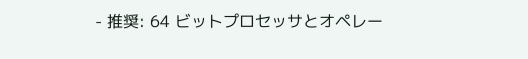- 推奨: 64 ビットプロセッサとオペレー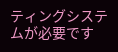ティングシステムが必要です